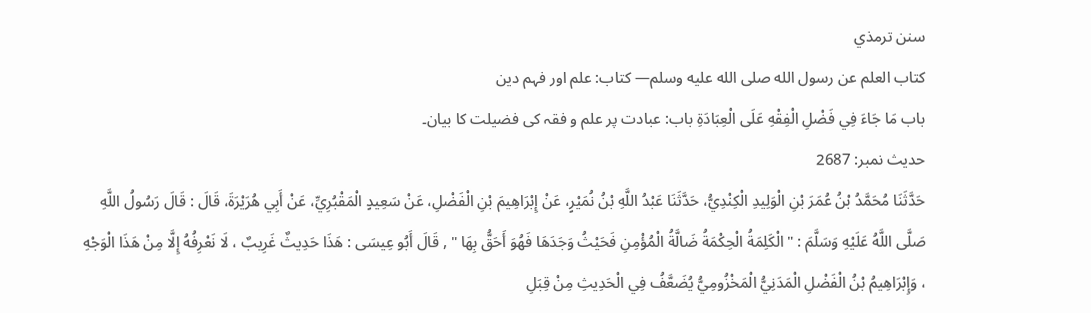سنن ترمذي
كتاب العلم عن رسول الله صلى الله عليه وسلم— کتاب: علم اور فہم دین
باب مَا جَاءَ فِي فَضْلِ الْفِقْهِ عَلَى الْعِبَادَةِ باب: عبادت پر علم و فقہ کی فضیلت کا بیان۔
حدیث نمبر: 2687
حَدَّثَنَا مُحَمَّدُ بْنُ عُمَرَ بْنِ الْوَلِيدِ الْكِنْدِيُّ، حَدَّثَنَا عَبْدُ اللَّهِ بْنُ نُمَيْرٍ، عَنْ إِبْرَاهِيمَ بْنِ الْفَضْلِ، عَنْ سَعِيدٍ الْمَقْبُرِيِّ، عَنْ أَبِي هُرَيْرَةَ، قَالَ : قَالَ رَسُولُ اللَّهِ صَلَّى اللَّهُ عَلَيْهِ وَسَلَّمَ : " الْكَلِمَةُ الْحِكْمَةُ ضَالَّةُ الْمُؤْمِنِ فَحَيْثُ وَجَدَهَا فَهُوَ أَحَقُّ بِهَا " , قَالَ أَبُو عِيسَى : هَذَا حَدِيثٌ غَرِيبٌ ، لَا نَعْرِفُهُ إِلَّا مِنْ هَذَا الْوَجْهِ ، وَإِبْرَاهِيمُ بْنُ الْفَضْلِ الْمَدَنِيُّ الْمَخْزُومِيُّ يُضَعَّفُ فِي الْحَدِيثِ مِنْ قِبَلِ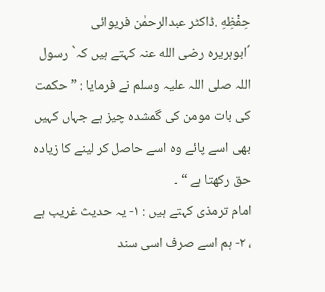حِفْظِهِ .ڈاکٹر عبدالرحمٰن فریوائی
´ابوہریرہ رضی الله عنہ کہتے ہیں کہ` رسول اللہ صلی اللہ علیہ وسلم نے فرمایا : ” حکمت کی بات مومن کی گمشدہ چیز ہے جہاں کہیں بھی اسے پائے وہ اسے حاصل کر لینے کا زیادہ حق رکھتا ہے “ ۔
امام ترمذی کہتے ہیں : ۱- یہ حدیث غریب ہے ، ۲- ہم اسے صرف اسی سند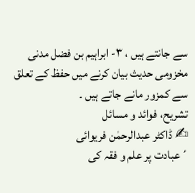سے جانتے ہیں ، ۳- ابراہیم بن فضل مدنی مخزومی حدیث بیان کرنے میں حفظ کے تعلق سے کمزور مانے جاتے ہیں ۔
تشریح، فوائد و مسائل
✍ ڈاکٹر عبدالرحمٰن فریوائی
´عبادت پر علم و فقہ کی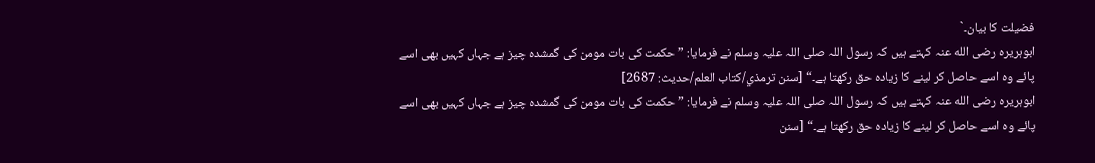فضیلت کا بیان۔`
ابوہریرہ رضی الله عنہ کہتے ہیں کہ رسول اللہ صلی اللہ علیہ وسلم نے فرمایا: ” حکمت کی بات مومن کی گمشدہ چیز ہے جہاں کہیں بھی اسے پائے وہ اسے حاصل کر لینے کا زیادہ حق رکھتا ہے۔“ [سنن ترمذي/كتاب العلم/حدیث: 2687]
ابوہریرہ رضی الله عنہ کہتے ہیں کہ رسول اللہ صلی اللہ علیہ وسلم نے فرمایا: ” حکمت کی بات مومن کی گمشدہ چیز ہے جہاں کہیں بھی اسے پائے وہ اسے حاصل کر لینے کا زیادہ حق رکھتا ہے۔“ [سنن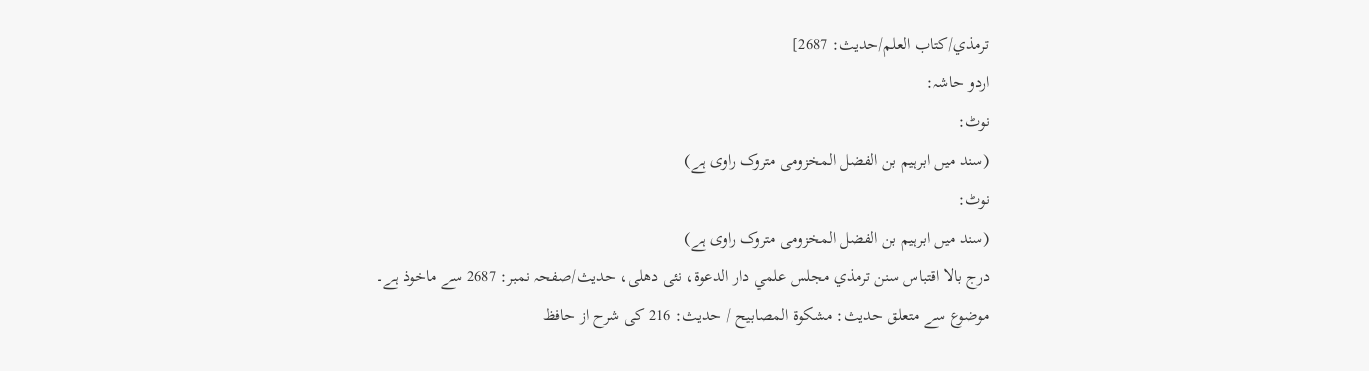ترمذي/كتاب العلم/حدیث: 2687]
اردو حاشہ:
نوٹ:
(سند میں ابرہیم بن الفضل المخزومی متروک راوی ہے)
نوٹ:
(سند میں ابرہیم بن الفضل المخزومی متروک راوی ہے)
درج بالا اقتباس سنن ترمذي مجلس علمي دار الدعوة، نئى دهلى، حدیث/صفحہ نمبر: 2687 سے ماخوذ ہے۔
موضوع سے متعلق حدیث: مشكوة المصابيح / حدیث: 216 کی شرح از حافظ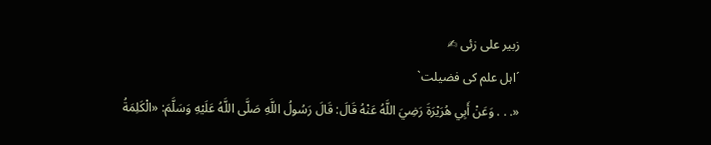زبیر علی زئی ✍
´اہل علم کی فضیلت`
«. . . وَعَنْ أَبِي هُرَيْرَةَ رَضِيَ اللَّهُ عَنْهُ قَالَ: قَالَ رَسُولُ اللَّهِ صَلَّى اللَّهُ عَلَيْهِ وَسَلَّمَ: «الْكَلِمَةُ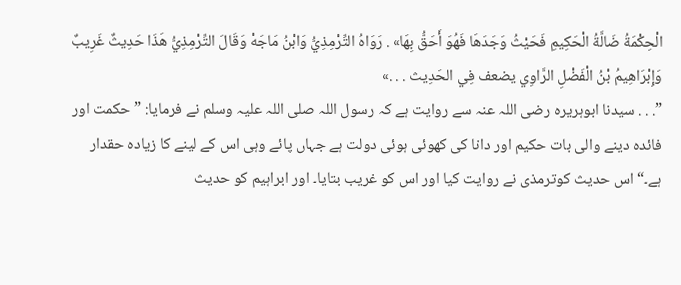الْحِكْمَةُ ضَالَّةُ الْحَكِيمِ فَحَيْثُ وَجَدَهَا فَهُوَ أَحَقُّ بِهَا» . رَوَاهُ التِّرْمِذِيُّ وَابْنُ مَاجَهْ وَقَالَ التِّرْمِذِيُّ هَذَا حَدِيثٌ غَرِيبٌ وَإِبْرَاهِيمُ بْنُ الْفَضْلِ الرَّاوِي يضعف فِي الحَدِيث . . .»
”. . . سیدنا ابوہریرہ رضی اللہ عنہ سے روایت ہے کہ رسول اللہ صلی اللہ علیہ وسلم نے فرمایا: ”حکمت اور فائدہ دینے والی بات حکیم اور دانا کی کھوئی ہوئی دولت ہے جہاں پائے وہی اس کے لینے کا زیادہ حقدار ہے۔“ اس حدیث کوترمذی نے روایت کیا اور اس کو غریب بتایا۔ اور ابراہیم کو حدیث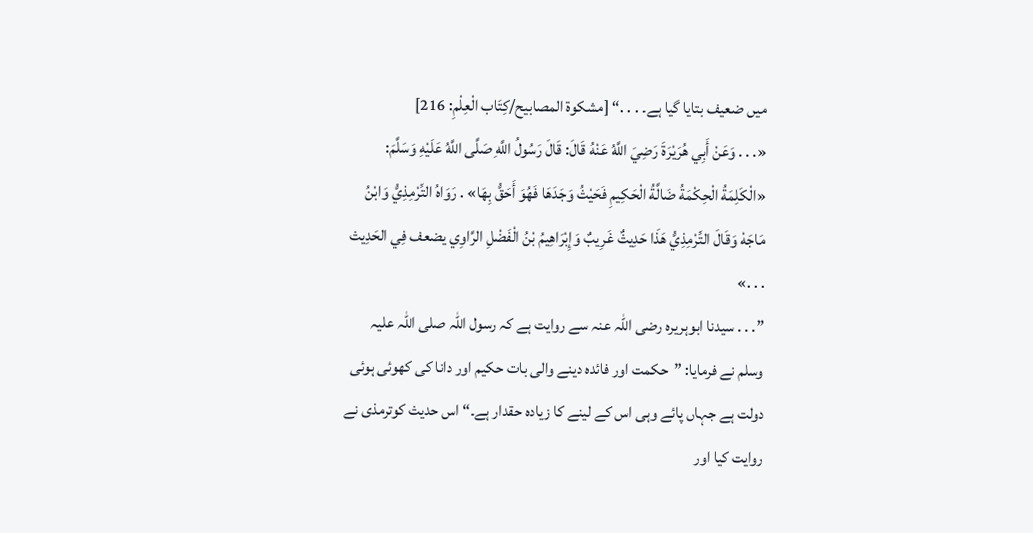میں ضعیف بتایا گیا ہے۔ . . .“ [مشكوة المصابيح/كِتَاب الْعِلْمِ: 216]
«. . . وَعَنْ أَبِي هُرَيْرَةَ رَضِيَ اللَّهُ عَنْهُ قَالَ: قَالَ رَسُولُ اللَّهِ صَلَّى اللَّهُ عَلَيْهِ وَسَلَّمَ: «الْكَلِمَةُ الْحِكْمَةُ ضَالَّةُ الْحَكِيمِ فَحَيْثُ وَجَدَهَا فَهُوَ أَحَقُّ بِهَا» . رَوَاهُ التِّرْمِذِيُّ وَابْنُ مَاجَهْ وَقَالَ التِّرْمِذِيُّ هَذَا حَدِيثٌ غَرِيبٌ وَإِبْرَاهِيمُ بْنُ الْفَضْلِ الرَّاوِي يضعف فِي الحَدِيث . . .»
”. . . سیدنا ابوہریرہ رضی اللہ عنہ سے روایت ہے کہ رسول اللہ صلی اللہ علیہ وسلم نے فرمایا: ”حکمت اور فائدہ دینے والی بات حکیم اور دانا کی کھوئی ہوئی دولت ہے جہاں پائے وہی اس کے لینے کا زیادہ حقدار ہے۔“ اس حدیث کوترمذی نے روایت کیا اور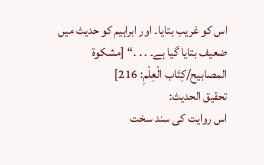اس کو غریب بتایا۔ اور ابراہیم کو حدیث میں ضعیف بتایا گیا ہے۔ . . .“ [مشكوة المصابيح/كِتَاب الْعِلْمِ: 216]
تحقیق الحدیث:
اس روایت کی سند سخت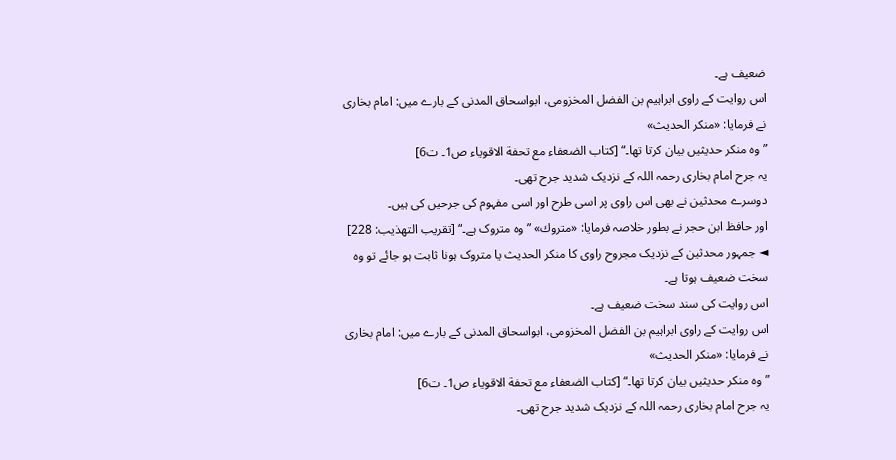ضعیف ہے۔
اس روایت کے راوی ابراہیم بن الفضل المخزومی، ابواسحاق المدنی کے بارے میں: امام بخاری نے فرمایا: «منكر الحديث»
”وہ منکر حدیثیں بیان کرتا تھا۔“ [كتاب الضعفاء مع تحفة الاقوياء ص1۔ ت6]
یہ جرح امام بخاری رحمہ اللہ کے نزدیک شدید جرح تھی۔
دوسرے محدثین نے بھی اس راوی پر اسی طرح اور اسی مفہوم کی جرحیں کی ہیں۔
اور حافظ ابن حجر نے بطور خلاصہ فرمایا: «متروك» ”وہ متروک ہے۔“ [تقريب التهذيب: 228]
◄ جمہور محدثین کے نزدیک مجروح راوی کا منکر الحدیث یا متروک ہونا ثابت ہو جائے تو وہ سخت ضعیف ہوتا ہے۔
اس روایت کی سند سخت ضعیف ہے۔
اس روایت کے راوی ابراہیم بن الفضل المخزومی، ابواسحاق المدنی کے بارے میں: امام بخاری نے فرمایا: «منكر الحديث»
”وہ منکر حدیثیں بیان کرتا تھا۔“ [كتاب الضعفاء مع تحفة الاقوياء ص1۔ ت6]
یہ جرح امام بخاری رحمہ اللہ کے نزدیک شدید جرح تھی۔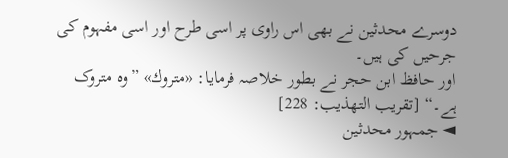دوسرے محدثین نے بھی اس راوی پر اسی طرح اور اسی مفہوم کی جرحیں کی ہیں۔
اور حافظ ابن حجر نے بطور خلاصہ فرمایا: «متروك» ”وہ متروک ہے۔“ [تقريب التهذيب: 228]
◄ جمہور محدثین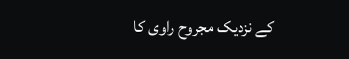کے نزدیک مجروح راوی کا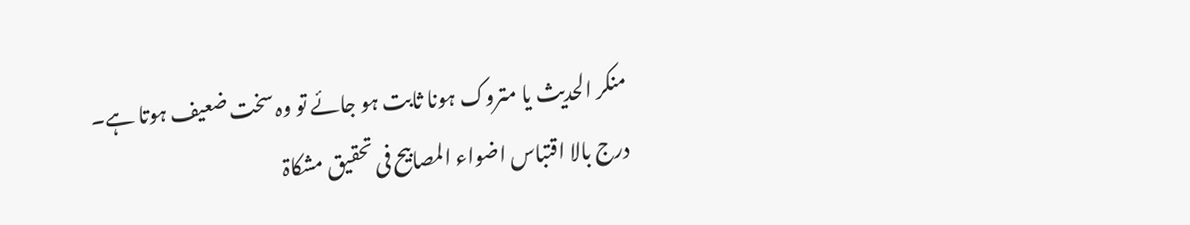منکر الحدیث یا متروک ہونا ثابت ہو جائے تو وہ سخت ضعیف ہوتا ہے۔
درج بالا اقتباس اضواء المصابیح فی تحقیق مشکاۃ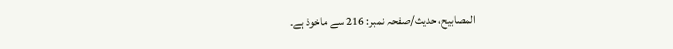المصابیح، حدیث/صفحہ نمبر: 216 سے ماخوذ ہے۔